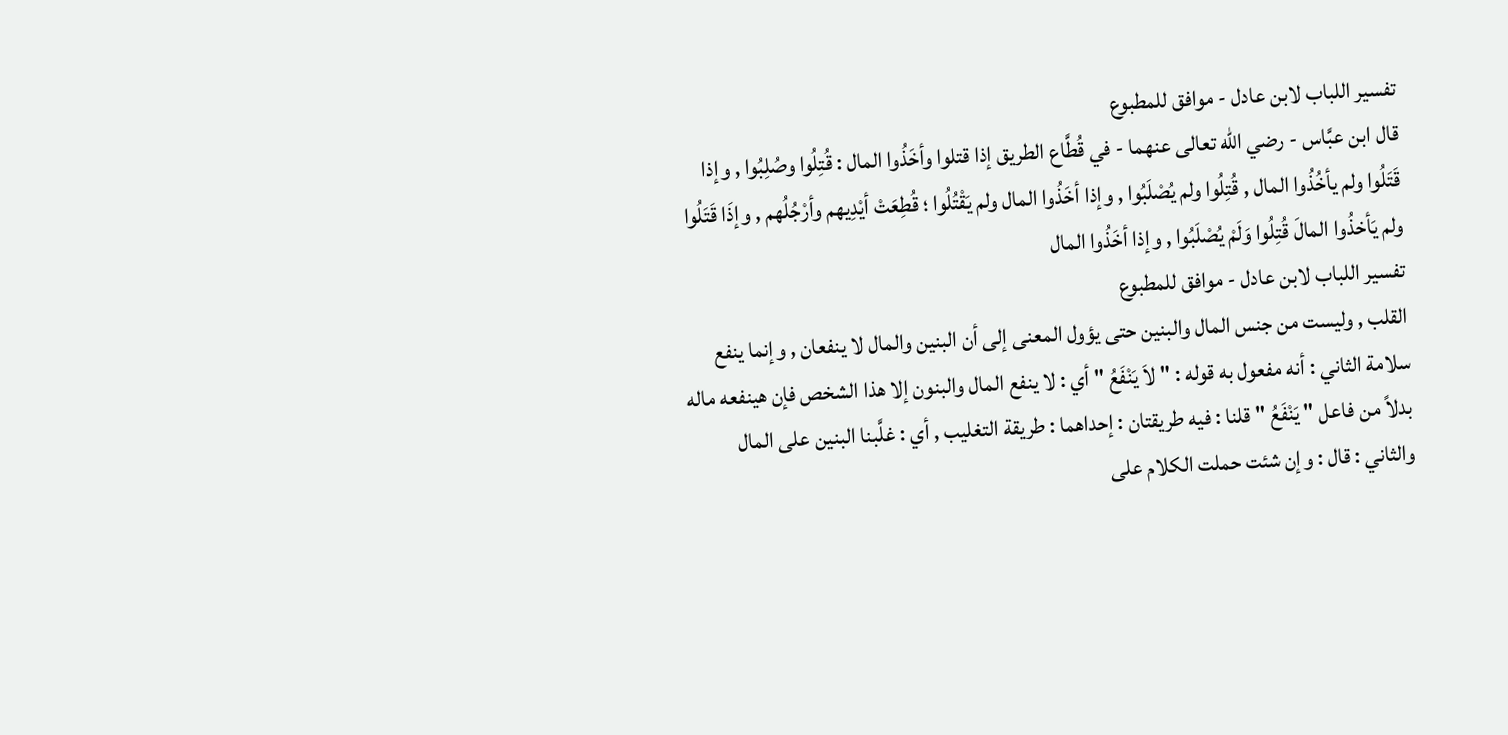تفسير اللباب لابن عادل - موافق للمطبوع
قال ابن عبَّاس - رضي الله تعالى عنهما - في قُطَّاع الطريق إذا قتلوا وأخَذُوا المال : قُتِلُوا وصُلِبُوا , وإذا قَتَلُوا ولم يأخُذُوا المال , قُتِلُوا ولم يُصْلَبُوا , وإذا أخَذُوا المال ولم يَقْتُلُوا ؛ قُطِعَتْ أيْدِيهم وأرْجُلُهم , وإذَا قَتَلُوا ولم يَأخذُوا المالَ قُتِلُوا وَلَمْ يُصْلَبُوا , وإذا أخَذُوا المال
تفسير اللباب لابن عادل - موافق للمطبوع
القلب , وليست من جنس المال والبنين حتى يؤول المعنى إلى أن البنين والمال لا ينفعان , وإنما ينفع سلامة الثاني : أنه مفعول به قوله : " لاَ يَنْفَعُ " أي : لا ينفع المال والبنون إلا هذا الشخص فإن هينفعه ماله بدلاً من فاعل " يَنْفَعُ " قلنا : فيه طريقتان : إحداهما : طريقة التغليب , أي : غلَّبنا البنين على المال والثاني : قال : وإن شئت حملت الكلام على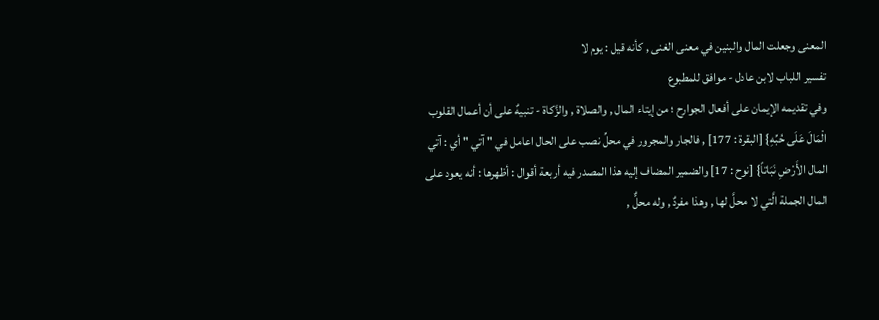المعنى وجعلت المال والبنين في معنى الغنى , كأنه قيل : يوم لا
تفسير اللباب لابن عادل - موافق للمطبوع
وفي تقديمه الإيمان على أفعال الجوارح ؛ من إيتاء المال , والصلاة , والزَّكاة - تنبيهٌ على أن أعمال القلوب الْمَالَ عَلَى حُبِّهِ} [البقرة : 177] , فالجار والمجرور في محلِّ نصب على الحال اعامل في " آتي " أي : آتي المال الأَرْضِ نَبَاتاً} [نوح : 17] والضمير المضاف إليه هذا المصدر فيه أربعة أقوال : أظهرها : أنه يعود على المال الجملة الَّتي لا محلَّ لها , وهذا مفردٌ , وله محلٌّ ,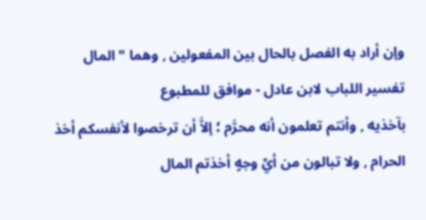وإن أراد به الفصل بالحال بين المفعولين , وهما " المال
تفسير اللباب لابن عادل - موافق للمطبوع
بآخذيه , وأنتم تعلمون أنه محرَّم ؛ إلاَّ أن ترخصوا لأنفسكم أخذ الحرام , ولا تبالون من أيِّ وجهٍ أخذتم المال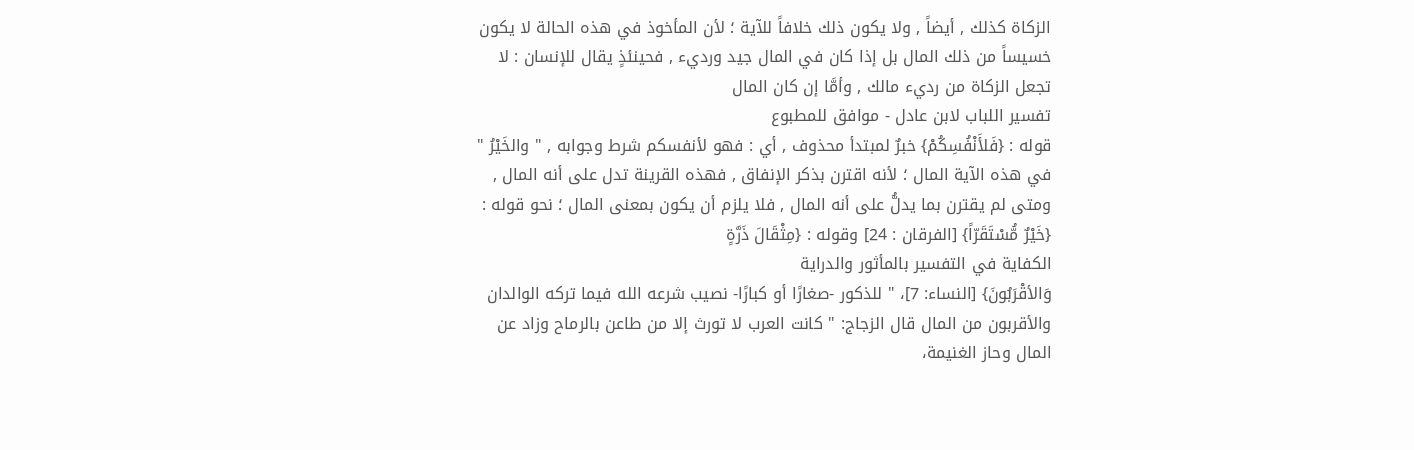الزكاة كذلك , أيضاً , ولا يكون ذلك خلافاً للآية ؛ لأن المأخوذ في هذه الحالة لا يكون خسيساً من ذلك المال بل إذا كان في المال جيد ورديء , فحينئذٍ يقال للإنسان : لا تجعل الزكاة من رديء مالك , وأمَّا إن كان المال
تفسير اللباب لابن عادل - موافق للمطبوع
قوله : {فَلأَنْفُسِكُمْ} خبرٌ لمبتدأ محذوف , أي : فهو لأنفسكم شرط وجوابه , " والخَيْرُ " في هذه الآية المال ؛ لأنه اقترن بذكر الإنفاق , فهذه القرينة تدل على أنه المال , ومتى لم يقترن بما يدلُّ على أنه المال , فلا يلزم أن يكون بمعنى المال ؛ نحو قوله : {خَيْرٌ مُّسْتَقَرّاً} [الفرقان : 24] وقوله : {مِثْقَالَ ذَرَّةٍ
الكفاية في التفسير بالمأثور والدراية
وَالأقْرَبُونَ} [النساء: 7]، " للذكور -صغارًا أو كبارًا- نصيب شرعه الله فيما تركه الوالدان والأقربون من المال قال الزجاج: " كانت العرب لا تورث إلا من طاعن بالرماح وزاد عن المال وحاز الغنيمة،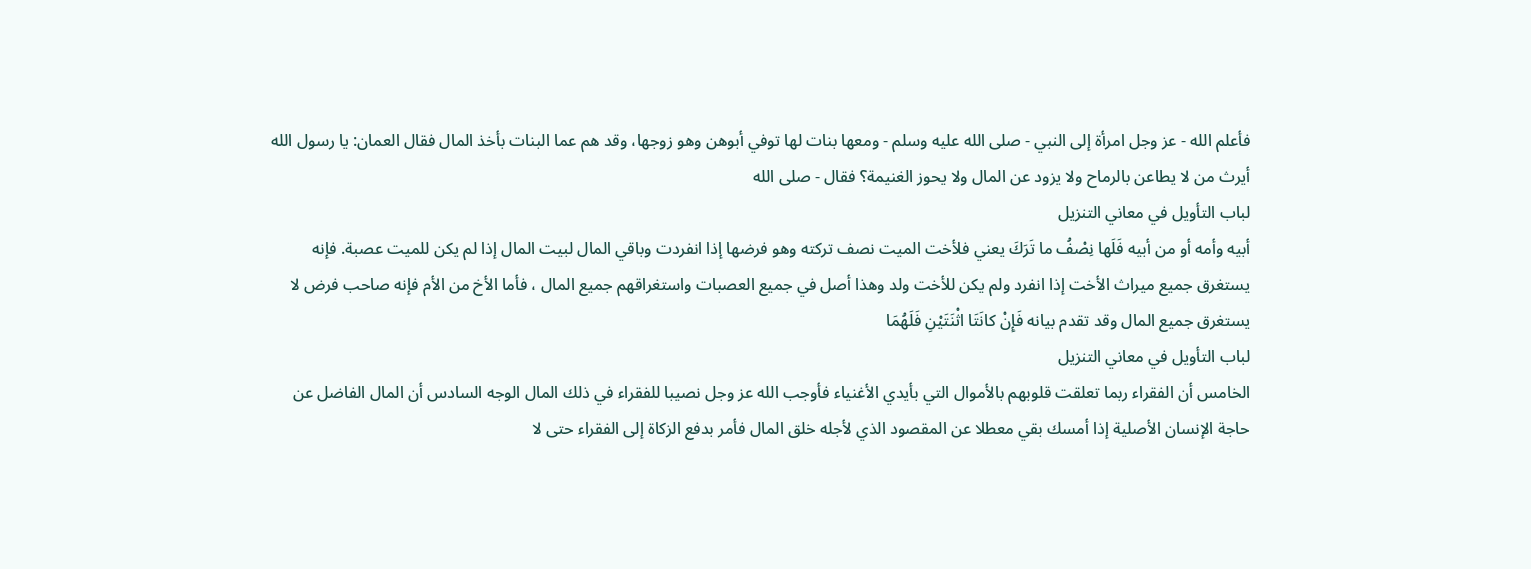فأعلم الله - عز وجل امرأة إلى النبي - صلى الله عليه وسلم - ومعها بنات لها توفي أبوهن وهو زوجها، وقد هم عما البنات بأخذ المال فقال العمان: يا رسول الله أيرث من لا يطاعن بالرماح ولا يزود عن المال ولا يحوز الغنيمة؟ فقال - صلى الله
لباب التأويل في معاني التنزيل
أبيه وأمه أو من أبيه فَلَها نِصْفُ ما تَرَكَ يعني فلأخت الميت نصف تركته وهو فرضها إذا انفردت وباقي المال لبيت المال إذا لم يكن للميت عصبة. فإنه يستغرق جميع ميراث الأخت إذا انفرد ولم يكن للأخت ولد وهذا أصل في جميع العصبات واستغراقهم جميع المال ، فأما الأخ من الأم فإنه صاحب فرض لا يستغرق جميع المال وقد تقدم بيانه فَإِنْ كانَتَا اثْنَتَيْنِ فَلَهُمَا
لباب التأويل في معاني التنزيل
الخامس أن الفقراء ربما تعلقت قلوبهم بالأموال التي بأيدي الأغنياء فأوجب الله عز وجل نصيبا للفقراء في ذلك المال الوجه السادس أن المال الفاضل عن حاجة الإنسان الأصلية إذا أمسك بقي معطلا عن المقصود الذي لأجله خلق المال فأمر بدفع الزكاة إلى الفقراء حتى لا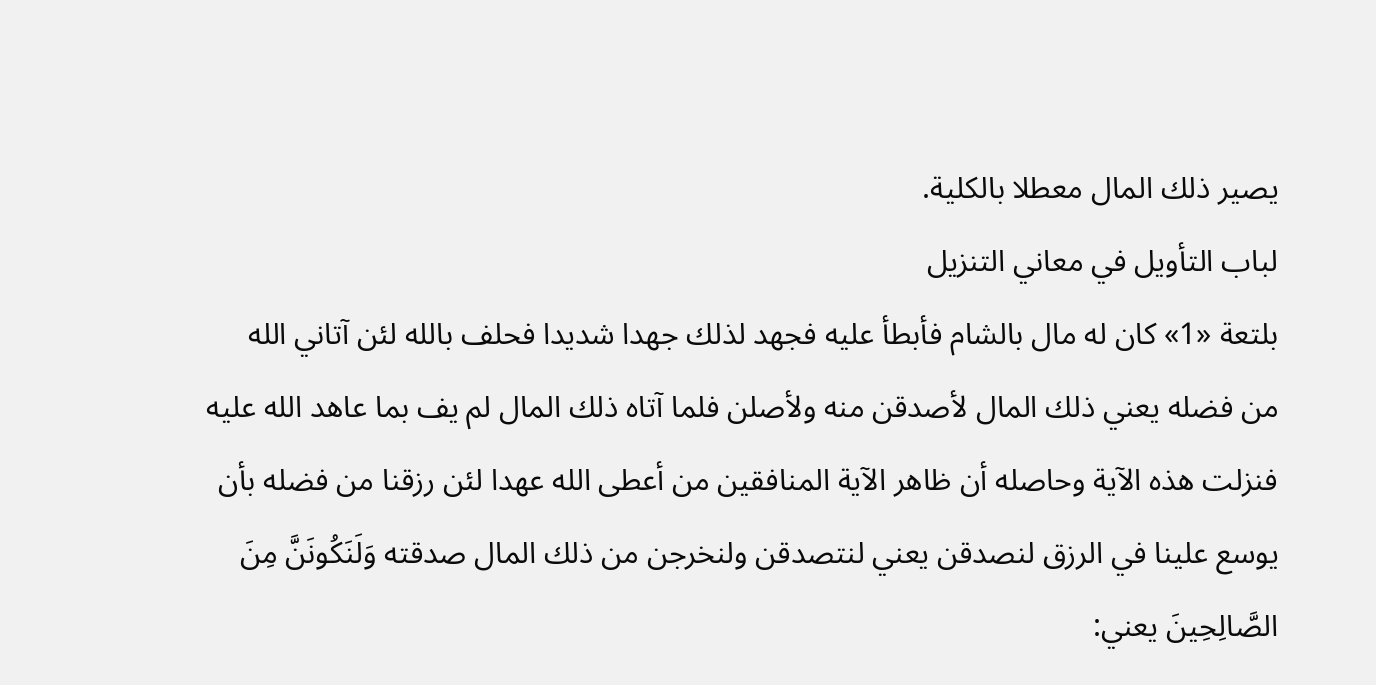يصير ذلك المال معطلا بالكلية.
لباب التأويل في معاني التنزيل
بلتعة «1» كان له مال بالشام فأبطأ عليه فجهد لذلك جهدا شديدا فحلف بالله لئن آتاني الله من فضله يعني ذلك المال لأصدقن منه ولأصلن فلما آتاه ذلك المال لم يف بما عاهد الله عليه فنزلت هذه الآية وحاصله أن ظاهر الآية المنافقين من أعطى الله عهدا لئن رزقنا من فضله بأن يوسع علينا في الرزق لنصدقن يعني لنتصدقن ولنخرجن من ذلك المال صدقته وَلَنَكُونَنَّ مِنَ الصَّالِحِينَ يعني: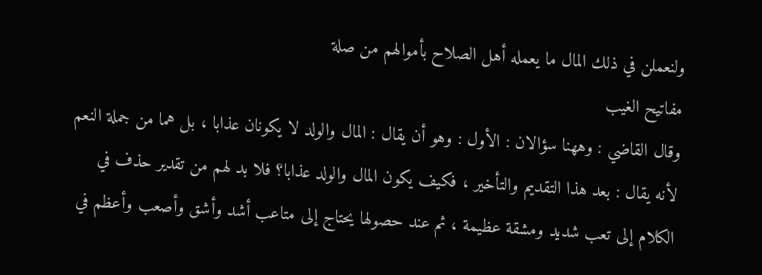ولنعملن في ذلك المال ما يعمله أهل الصلاح بأموالهم من صلة
مفاتيح الغيب
وقال القاضي : وههنا سؤالان : الأول : وهو أن يقال : المال والولد لا يكونان عذابا ، بل هما من جملة النعم لأنه يقال : بعد هذا التقديم والتأخير ، فكيف يكون المال والولد عذابا؟ فلا بد لهم من تقدير حذف في الكلام إلى تعب شديد ومشقة عظيمة ، ثم عند حصولها يحتاج إلى متاعب أشد وأشق وأصعب وأعظم في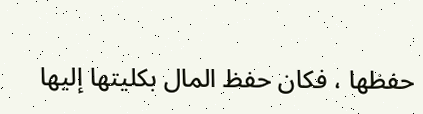حفظها ، فكان حفظ المال بكليتها إليها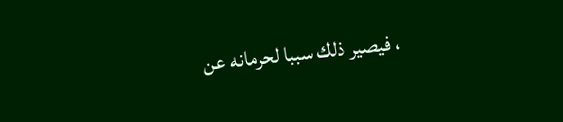، فيصير ذلك سببا لحرمانه عن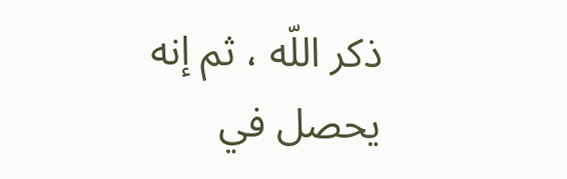ذكر اللّه ، ثم إنه يحصل في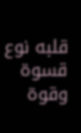قلبه نوع قسوة وقوة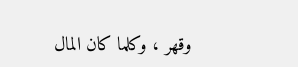وقهر ، وكلما كان المال